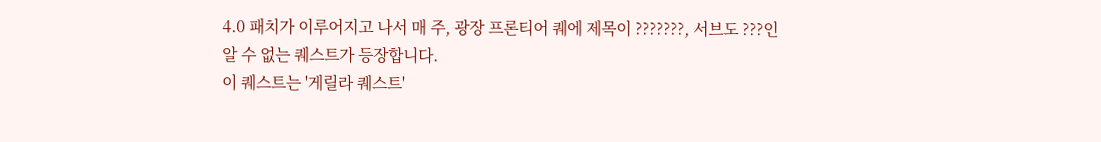4.0 패치가 이루어지고 나서 매 주, 광장 프론티어 퀘에 제목이 ???????, 서브도 ???인 알 수 없는 퀘스트가 등장합니다.
이 퀘스트는 '게릴라 퀘스트'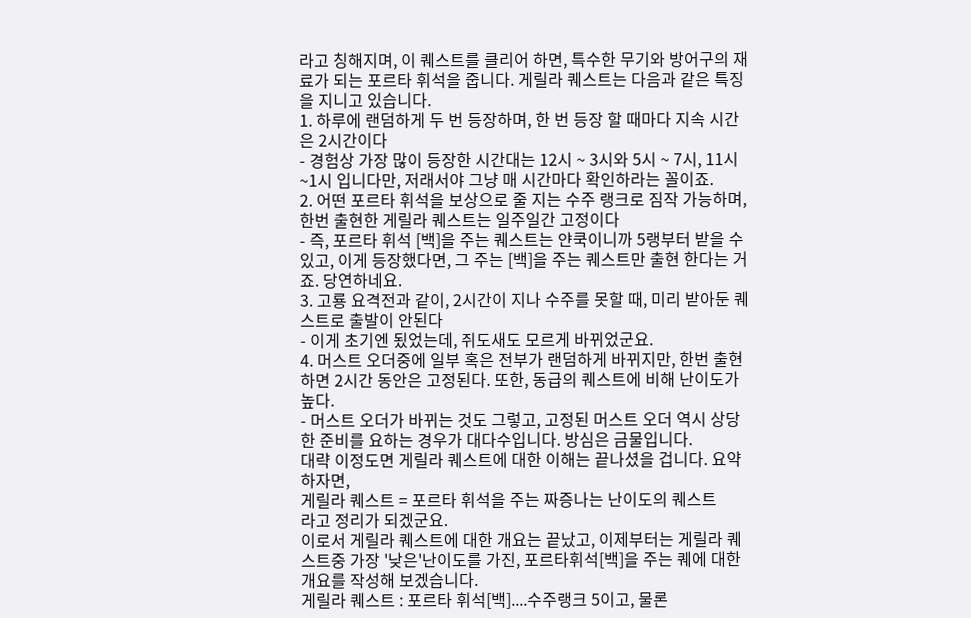라고 칭해지며, 이 퀘스트를 클리어 하면, 특수한 무기와 방어구의 재료가 되는 포르타 휘석을 줍니다. 게릴라 퀘스트는 다음과 같은 특징을 지니고 있습니다.
1. 하루에 랜덤하게 두 번 등장하며, 한 번 등장 할 때마다 지속 시간은 2시간이다
- 경험상 가장 많이 등장한 시간대는 12시 ~ 3시와 5시 ~ 7시, 11시~1시 입니다만, 저래서야 그냥 매 시간마다 확인하라는 꼴이죠.
2. 어떤 포르타 휘석을 보상으로 줄 지는 수주 랭크로 짐작 가능하며, 한번 출현한 게릴라 퀘스트는 일주일간 고정이다
- 즉, 포르타 휘석 [백]을 주는 퀘스트는 얀쿡이니까 5랭부터 받을 수 있고, 이게 등장했다면, 그 주는 [백]을 주는 퀘스트만 출현 한다는 거죠. 당연하네요.
3. 고룡 요격전과 같이, 2시간이 지나 수주를 못할 때, 미리 받아둔 퀘스트로 출발이 안된다
- 이게 초기엔 됬었는데, 쥐도새도 모르게 바뀌었군요.
4. 머스트 오더중에 일부 혹은 전부가 랜덤하게 바뀌지만, 한번 출현하면 2시간 동안은 고정된다. 또한, 동급의 퀘스트에 비해 난이도가 높다.
- 머스트 오더가 바뀌는 것도 그렇고, 고정된 머스트 오더 역시 상당한 준비를 요하는 경우가 대다수입니다. 방심은 금물입니다.
대략 이정도면 게릴라 퀘스트에 대한 이해는 끝나셨을 겁니다. 요약하자면,
게릴라 퀘스트 = 포르타 휘석을 주는 짜증나는 난이도의 퀘스트
라고 정리가 되겠군요.
이로서 게릴라 퀘스트에 대한 개요는 끝났고, 이제부터는 게릴라 퀘스트중 가장 '낮은'난이도를 가진, 포르타휘석[백]을 주는 퀘에 대한 개요를 작성해 보겠습니다.
게릴라 퀘스트 : 포르타 휘석[백]....수주랭크 5이고, 물론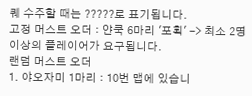퀘 수주할 때는 ?????로 표기됩니다.
고정 머스트 오더 : 얀쿡 6마리 '포획' -> 최소 2명 이상의 플레이어가 요구됩니다.
랜덤 머스트 오더
1. 야오자미 1마리 : 10번 맵에 있습니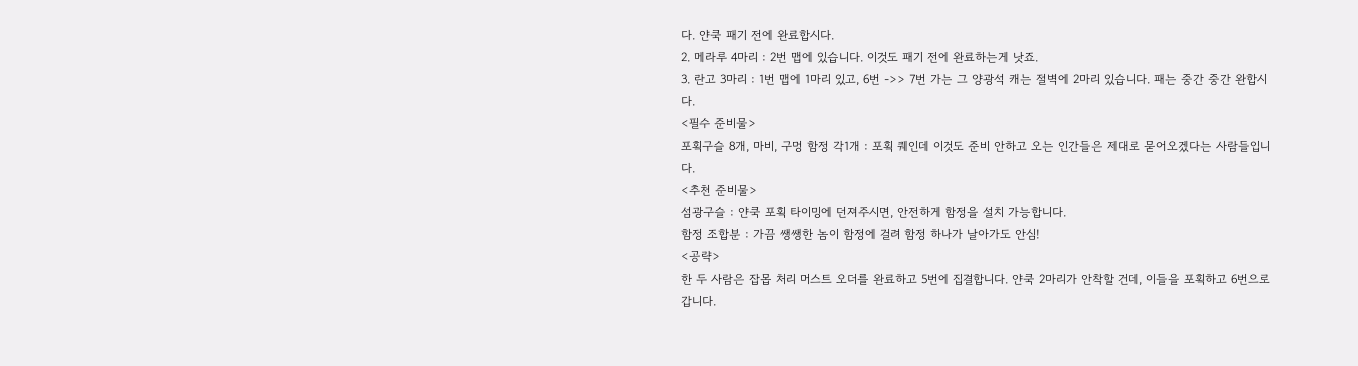다. 얀쿡 패기 전에 완료합시다.
2. 메라루 4마리 : 2번 맵에 있습니다. 이것도 패기 전에 완료하는게 낫죠.
3. 란고 3마리 : 1번 맵에 1마리 있고, 6번 ->> 7번 가는 그 양광석 캐는 절벽에 2마리 있습니다. 패는 중간 중간 완합시다.
<필수 준비물>
포획구슬 8개, 마비, 구멍 함정 각1개 : 포획 퀘인데 이것도 준비 안하고 오는 인간들은 제대로 묻어오겠다는 사람들입니다.
<추천 준비물>
섬광구슬 : 얀쿡 포획 타이밍에 던져주시면, 안전하게 함정을 설치 가능합니다.
함정 조합분 : 가끔 쌩쌩한 놈이 함정에 걸려 함정 하나가 날아가도 안심!
<공략>
한 두 사람은 잡몹 처리 머스트 오더를 완료하고 5번에 집결합니다. 얀쿡 2마리가 안착할 건데, 이들을 포획하고 6번으로 갑니다.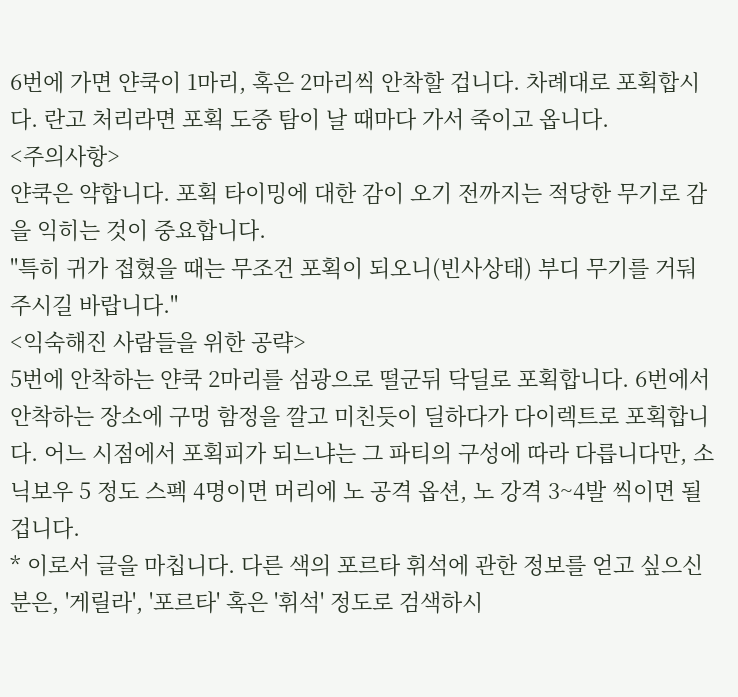6번에 가면 얀쿡이 1마리, 혹은 2마리씩 안착할 겁니다. 차례대로 포획합시다. 란고 처리라면 포획 도중 탐이 날 때마다 가서 죽이고 옵니다.
<주의사항>
얀쿡은 약합니다. 포획 타이밍에 대한 감이 오기 전까지는 적당한 무기로 감을 익히는 것이 중요합니다.
"특히 귀가 접혔을 때는 무조건 포획이 되오니(빈사상태) 부디 무기를 거둬주시길 바랍니다."
<익숙해진 사람들을 위한 공략>
5번에 안착하는 얀쿡 2마리를 섬광으로 떨군뒤 닥딜로 포획합니다. 6번에서 안착하는 장소에 구멍 함정을 깔고 미친듯이 딜하다가 다이렉트로 포획합니다. 어느 시점에서 포획피가 되느냐는 그 파티의 구성에 따라 다릅니다만, 소닉보우 5 정도 스펙 4명이면 머리에 노 공격 옵션, 노 강격 3~4발 씩이면 될겁니다.
* 이로서 글을 마칩니다. 다른 색의 포르타 휘석에 관한 정보를 얻고 싶으신 분은, '게릴라', '포르타' 혹은 '휘석' 정도로 검색하시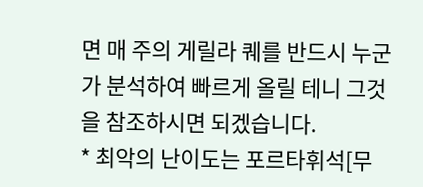면 매 주의 게릴라 퀘를 반드시 누군가 분석하여 빠르게 올릴 테니 그것을 참조하시면 되겠습니다.
* 최악의 난이도는 포르타휘석[무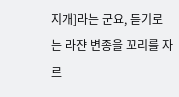지개]라는 군요, 듣기로는 라쟌 변종을 꼬리를 자르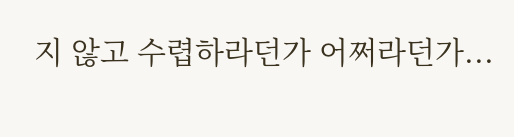지 않고 수렵하라던가 어쩌라던가...